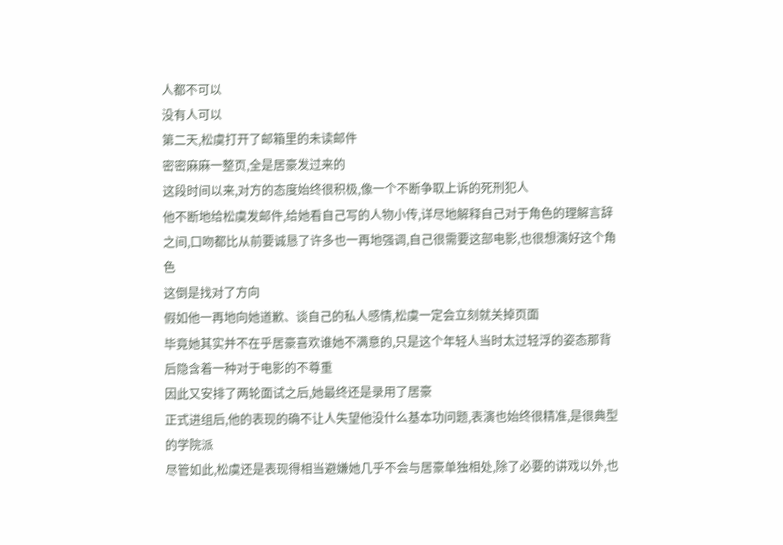人都不可以
没有人可以
第二天,松虞打开了邮箱里的未读邮件
密密麻麻一整页,全是居豪发过来的
这段时间以来,对方的态度始终很积极,像一个不断争取上诉的死刑犯人
他不断地给松虞发邮件,给她看自己写的人物小传,详尽地解释自己对于角色的理解言辞之间,口吻都比从前要诚恳了许多也一再地强调,自己很需要这部电影,也很想演好这个角色
这倒是找对了方向
假如他一再地向她道歉、谈自己的私人感情,松虞一定会立刻就关掉页面
毕竟她其实并不在乎居豪喜欢谁她不满意的,只是这个年轻人当时太过轻浮的姿态那背后隐含着一种对于电影的不尊重
因此又安排了两轮面试之后,她最终还是录用了居豪
正式进组后,他的表现的确不让人失望他没什么基本功问题,表演也始终很精准,是很典型的学院派
尽管如此,松虞还是表现得相当避嫌她几乎不会与居豪单独相处,除了必要的讲戏以外,也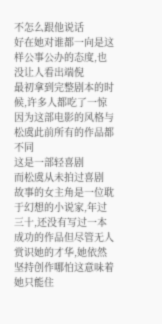不怎么跟他说话
好在她对谁都一向是这样公事公办的态度,也没让人看出端倪
最初拿到完整剧本的时候,许多人都吃了一惊因为这部电影的风格与松虞此前所有的作品都不同
这是一部轻喜剧
而松虞从未拍过喜剧
故事的女主角是一位耽于幻想的小说家,年过三十,还没有写过一本成功的作品但尽管无人赏识她的才华,她依然坚持创作哪怕这意味着她只能住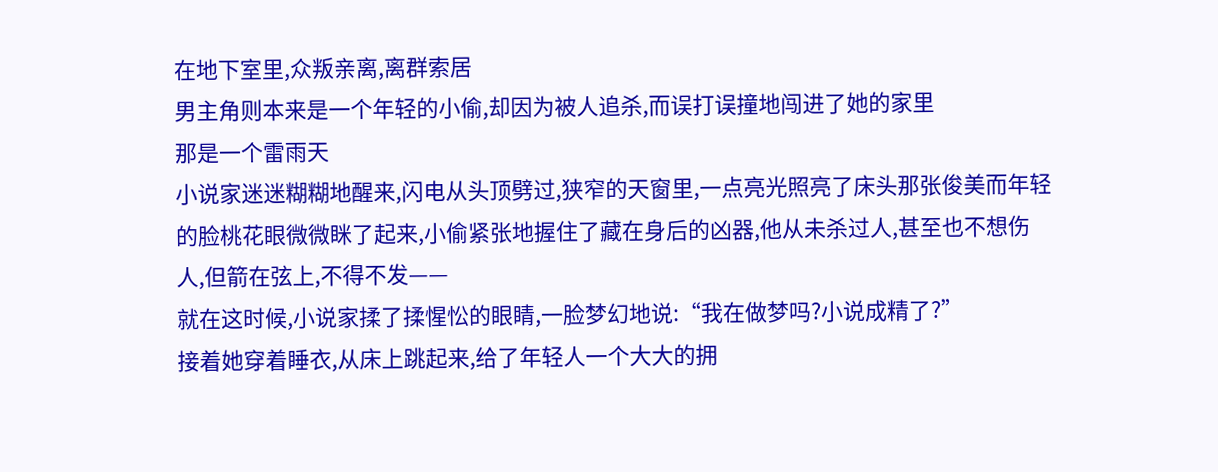在地下室里,众叛亲离,离群索居
男主角则本来是一个年轻的小偷,却因为被人追杀,而误打误撞地闯进了她的家里
那是一个雷雨天
小说家迷迷糊糊地醒来,闪电从头顶劈过,狭窄的天窗里,一点亮光照亮了床头那张俊美而年轻的脸桃花眼微微眯了起来,小偷紧张地握住了藏在身后的凶器,他从未杀过人,甚至也不想伤人,但箭在弦上,不得不发——
就在这时候,小说家揉了揉惺忪的眼睛,一脸梦幻地说:“我在做梦吗?小说成精了?”
接着她穿着睡衣,从床上跳起来,给了年轻人一个大大的拥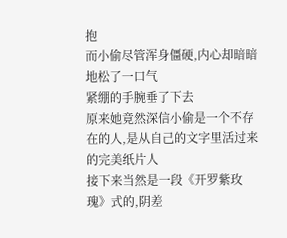抱
而小偷尽管浑身僵硬,内心却暗暗地松了一口气
紧绷的手腕垂了下去
原来她竟然深信小偷是一个不存在的人,是从自己的文字里活过来的完美纸片人
接下来当然是一段《开罗紫玫瑰》式的,阴差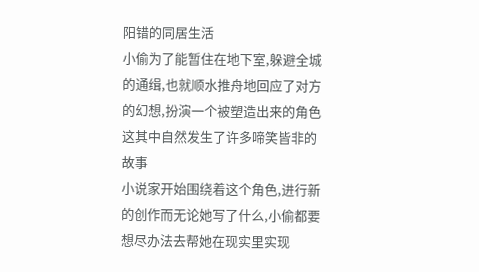阳错的同居生活
小偷为了能暂住在地下室,躲避全城的通缉,也就顺水推舟地回应了对方的幻想,扮演一个被塑造出来的角色
这其中自然发生了许多啼笑皆非的故事
小说家开始围绕着这个角色,进行新的创作而无论她写了什么,小偷都要想尽办法去帮她在现实里实现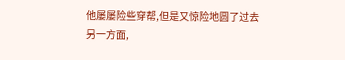他屡屡险些穿帮,但是又惊险地圆了过去
另一方面,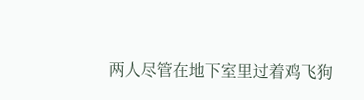两人尽管在地下室里过着鸡飞狗